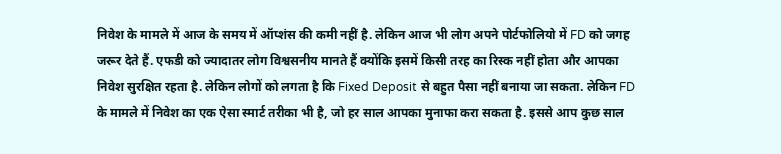निवेश के मामले में आज के समय में ऑप्शंस की कमी नहीं है. लेकिन आज भी लोग अपने पोर्टफोलियो में FD को जगह जरूर देते हैं. एफडी को ज्यादातर लोग विश्वसनीय मानते हैं क्योंकि इसमें किसी तरह का रिस्क नहीं होता और आपका निवेश सुरक्षित रहता है. लेकिन लोगों को लगता है कि Fixed Deposit से बहुत पैसा नहीं बनाया जा सकता. लेकिन FD के मामले में निवेश का एक ऐसा स्मार्ट तरीका भी है, जो हर साल आपका मुनाफा करा सकता है. इससे आप कुछ साल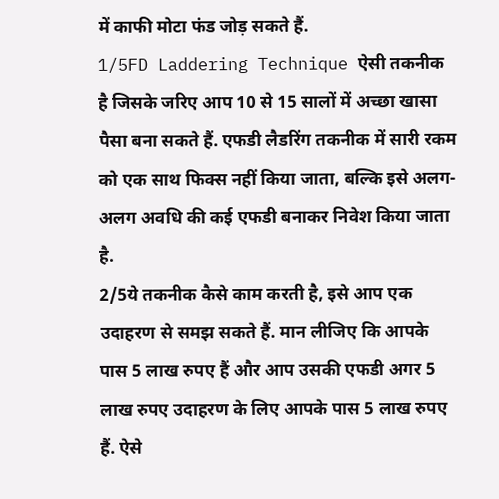में काफी मोटा फंड जोड़ सकते हैं.
1/5FD Laddering Technique ऐसी तकनीक है जिसके जरिए आप 10 से 15 सालों में अच्छा खासा पैसा बना सकते हैं. एफडी लैडरिंग तकनीक में सारी रकम को एक साथ फिक्स नहीं किया जाता, बल्कि इसे अलग-अलग अवधि की कई एफडी बनाकर निवेश किया जाता है.
2/5ये तकनीक कैसे काम करती है, इसे आप एक उदाहरण से समझ सकते हैं. मान लीजिए कि आपके पास 5 लाख रुपए हैं और आप उसकी एफडी अगर 5 लाख रुपए उदाहरण के लिए आपके पास 5 लाख रुपए हैं. ऐसे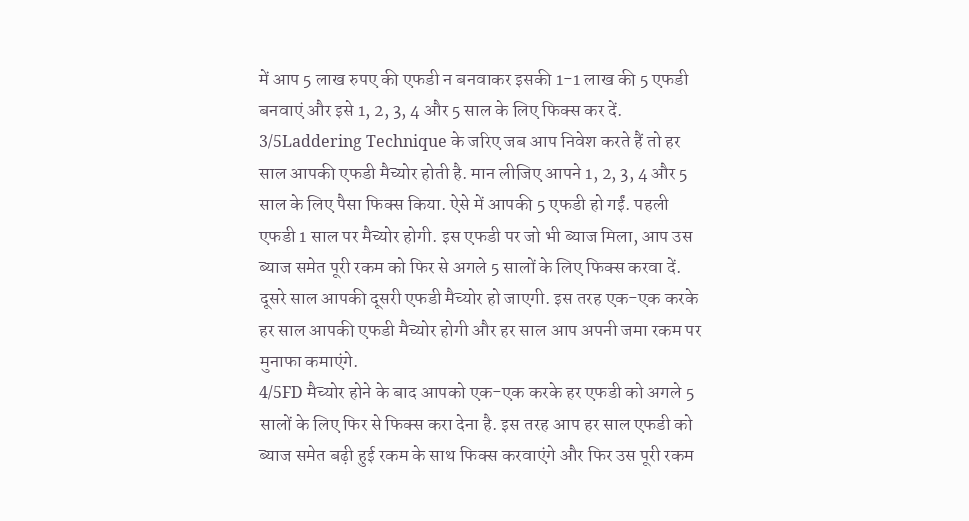में आप 5 लाख रुपए की एफडी न बनवाकर इसकी 1-1 लाख की 5 एफडी बनवाएं और इसे 1, 2, 3, 4 और 5 साल के लिए फिक्स कर दें.
3/5Laddering Technique के जरिए जब आप निवेश करते हैं तो हर साल आपकी एफडी मैच्योर होती है. मान लीजिए आपने 1, 2, 3, 4 और 5 साल के लिए पैसा फिक्स किया. ऐसे में आपकी 5 एफडी हो गईं. पहली एफडी 1 साल पर मैच्योर होगी. इस एफडी पर जो भी ब्याज मिला, आप उस ब्याज समेत पूरी रकम को फिर से अगले 5 सालों के लिए फिक्स करवा दें. दूसरे साल आपकी दूसरी एफडी मैच्योर हो जाएगी. इस तरह एक-एक करके हर साल आपकी एफडी मैच्योर होगी और हर साल आप अपनी जमा रकम पर मुनाफा कमाएंगे.
4/5FD मैच्योर होने के बाद आपको एक-एक करके हर एफडी को अगले 5 सालों के लिए फिर से फिक्स करा देना है. इस तरह आप हर साल एफडी को ब्याज समेत बढ़ी हुई रकम के साथ फिक्स करवाएंगे और फिर उस पूरी रकम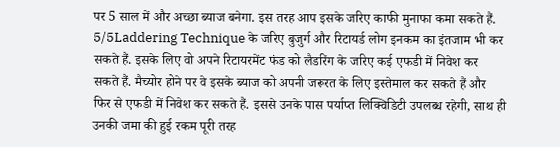पर 5 साल में और अच्छा ब्याज बनेगा. इस तरह आप इसके जरिए काफी मुनाफा कमा सकते हैं.
5/5Laddering Technique के जरिए बुजुर्ग और रिटायर्ड लोग इनकम का इंतजाम भी कर सकते हैं. इसके लिए वो अपने रिटायरमेंट फंड को लैडरिंग के जरिए कई एफडी में निवेश कर सकते हैं. मैच्योर होने पर वे इसके ब्याज को अपनी जरूरत के लिए इस्तेमाल कर सकते हैं और फिर से एफडी में निवेश कर सकते हैं. इससे उनके पास पर्याप्त लिक्विडिटी उपलब्ध रहेगी, साथ ही उनकी जमा की हुई रकम पूरी तरह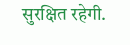सुरक्षित रहेगी.